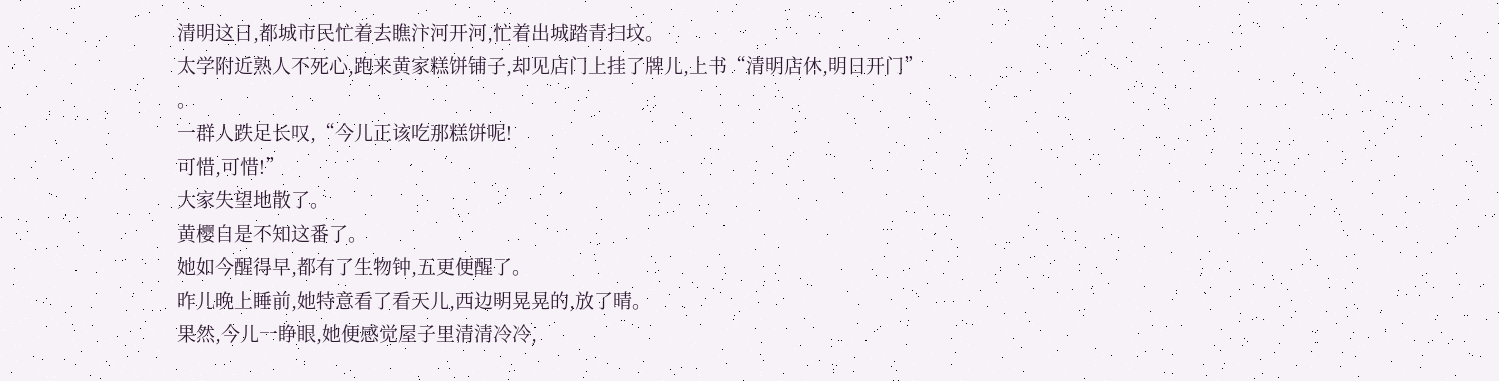清明这日,都城市民忙着去瞧汴河开河,忙着出城踏青扫坟。
太学附近熟人不死心,跑来黄家糕饼铺子,却见店门上挂了牌儿,上书“清明店休,明日开门”
。
一群人跌足长叹,“今儿正该吃那糕饼呢!
可惜,可惜!”
大家失望地散了。
黄樱自是不知这番了。
她如今醒得早,都有了生物钟,五更便醒了。
昨儿晚上睡前,她特意看了看天儿,西边明晃晃的,放了晴。
果然,今儿一睁眼,她便感觉屋子里清清冷冷,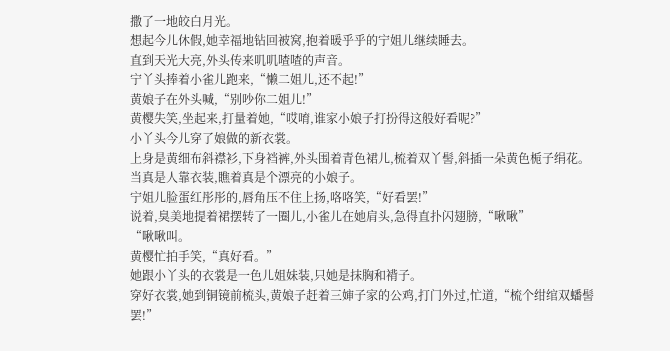撒了一地皎白月光。
想起今儿休假,她幸福地钻回被窝,抱着暖乎乎的宁姐儿继续睡去。
直到天光大亮,外头传来叽叽喳喳的声音。
宁丫头捧着小雀儿跑来,“懒二姐儿,还不起!”
黄娘子在外头喊,“别吵你二姐儿!”
黄樱失笑,坐起来,打量着她,“哎唷,谁家小娘子打扮得这般好看呢?”
小丫头今儿穿了娘做的新衣裳。
上身是黄细布斜襟衫,下身裆裤,外头围着青色裙儿,梳着双丫髻,斜插一朵黄色栀子绢花。
当真是人靠衣装,瞧着真是个漂亮的小娘子。
宁姐儿脸蛋红彤彤的,唇角压不住上扬,咯咯笑,“好看罢!”
说着,臭美地提着裙摆转了一圈儿,小雀儿在她肩头,急得直扑闪翅膀,“啾啾”
“啾啾叫。
黄樱忙拍手笑,“真好看。”
她跟小丫头的衣裳是一色儿姐妹装,只她是抹胸和褙子。
穿好衣裳,她到铜镜前梳头,黄娘子赶着三婶子家的公鸡,打门外过,忙道,“梳个绀绾双蟠髻罢!”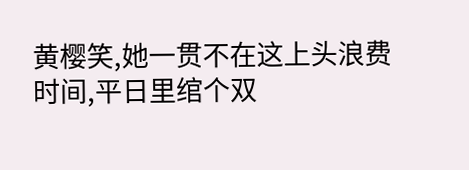黄樱笑,她一贯不在这上头浪费时间,平日里绾个双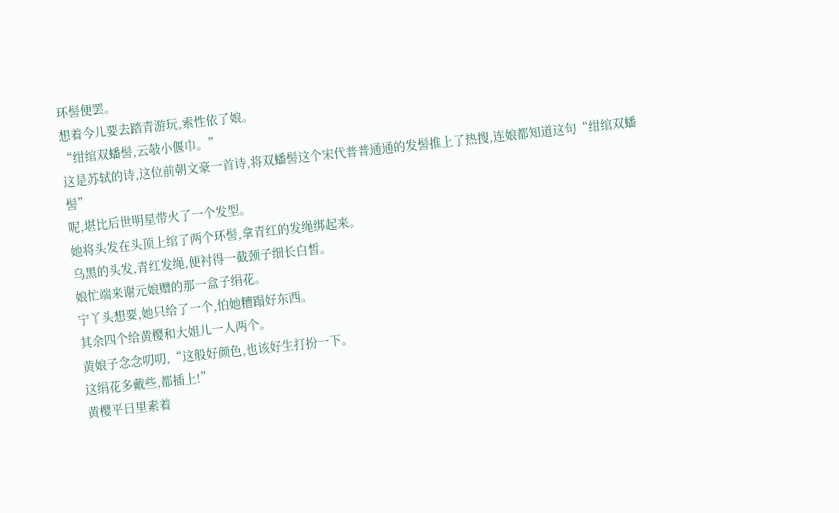环髻便罢。
想着今儿要去踏青游玩,索性依了娘。
“绀绾双蟠髻,云攲小偃巾。”
这是苏轼的诗,这位前朝文豪一首诗,将双蟠髻这个宋代普普通通的发髻推上了热搜,连娘都知道这句“绀绾双蟠髻”
呢,堪比后世明星带火了一个发型。
她将头发在头顶上绾了两个环髻,拿青红的发绳绑起来。
乌黑的头发,青红发绳,便衬得一截颈子细长白皙。
娘忙端来谢元娘赠的那一盒子绢花。
宁丫头想要,她只给了一个,怕她糟蹋好东西。
其余四个给黄樱和大姐儿一人两个。
黄娘子念念叨叨,“这般好颜色,也该好生打扮一下。
这绢花多戴些,都插上!”
黄樱平日里素着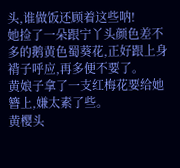头,谁做饭还顾着这些呐!
她捡了一朵跟宁丫头颜色差不多的鹅黄色蜀葵花,正好跟上身褙子呼应,再多便不要了。
黄娘子拿了一支红梅花要给她簪上,嫌太素了些。
黄樱头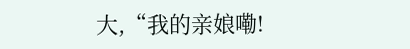大,“我的亲娘嘞!